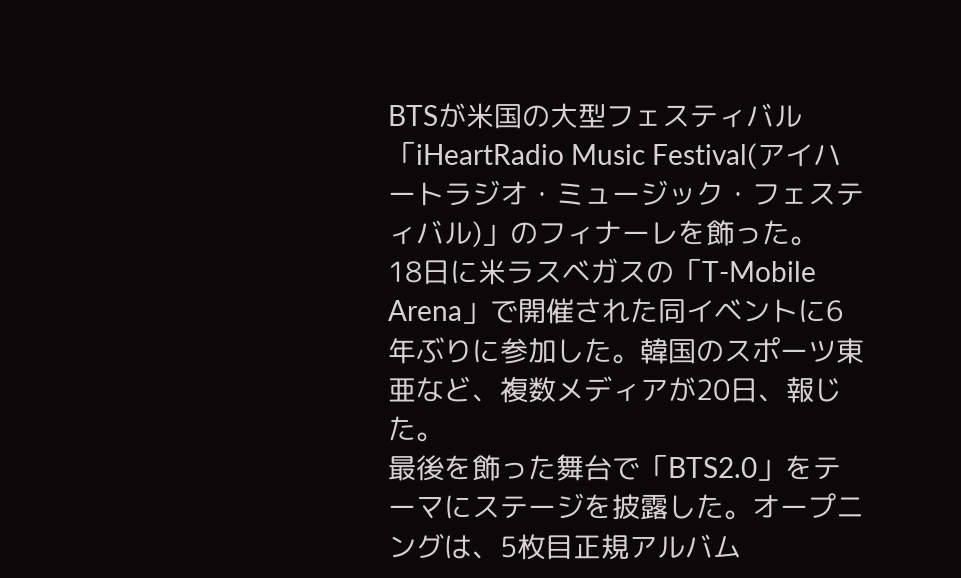BTSが米国の大型フェスティバル「iHeartRadio Music Festival(アイハートラジオ・ミュージック・フェスティバル)」のフィナーレを飾った。
18日に米ラスベガスの「T-Mobile Arena」で開催された同イベントに6年ぶりに参加した。韓国のスポーツ東亜など、複数メディアが20日、報じた。
最後を飾った舞台で「BTS2.0」をテーマにステージを披露した。オープニングは、5枚目正規アルバム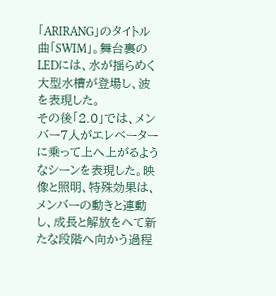「ARIRANG」のタイトル曲「SWIM」。舞台裏のLEDには、水が揺らめく大型水槽が登場し、波を表現した。
その後「2.0」では、メンバー7人がエレベーターに乗って上へ上がるようなシーンを表現した。映像と照明、特殊効果は、メンバーの動きと連動し、成長と解放をへて新たな段階へ向かう過程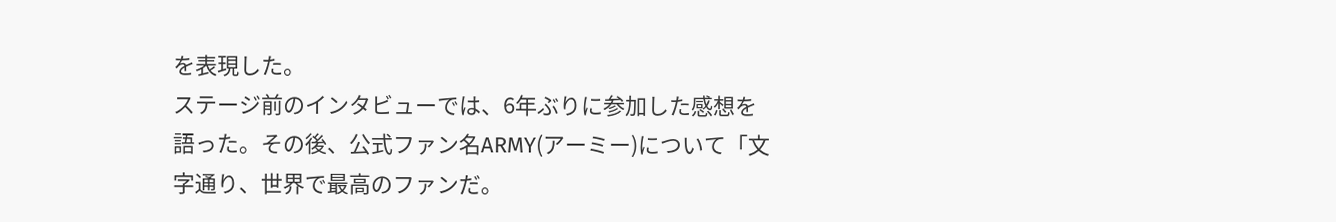を表現した。
ステージ前のインタビューでは、6年ぶりに参加した感想を語った。その後、公式ファン名ARMY(アーミー)について「文字通り、世界で最高のファンだ。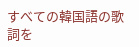すべての韓国語の歌詞を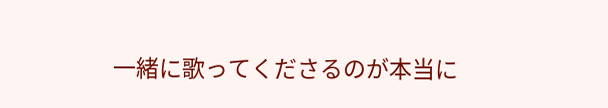一緒に歌ってくださるのが本当に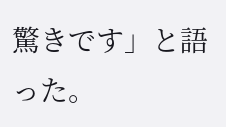驚きです」と語った。